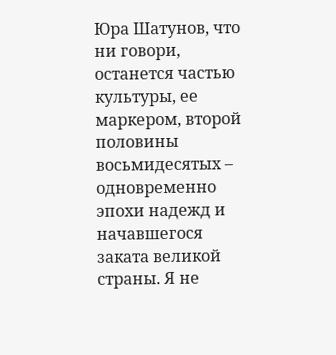Юра Шатунов, что ни говори, останется частью культуры, ее маркером, второй половины восьмидесятых – одновременно эпохи надежд и начавшегося заката великой страны. Я не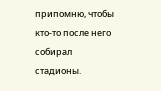припомню, чтобы кто-то после него собирал стадионы.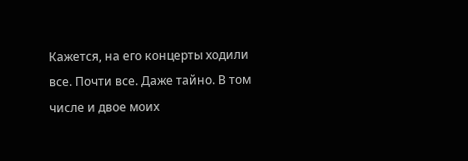Кажется, на его концерты ходили все. Почти все. Даже тайно. В том числе и двое моих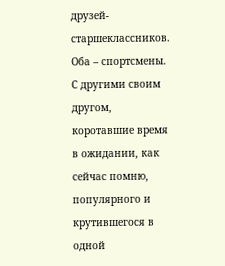друзей- старшеклассников. Оба – спортсмены. С другими своим другом, коротавшие время в ожидании, как сейчас помню, популярного и крутившегося в одной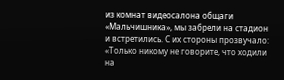из комнат видеосалона общаги «Мальчишника», мы забрели на стадион и встретились. С их стороны прозвучало: «Только никому не говорите, что ходили на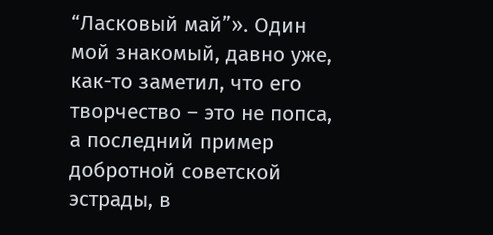“Ласковый май”». Один мой знакомый, давно уже, как-то заметил, что его творчество – это не попса, а последний пример добротной советской эстрады, в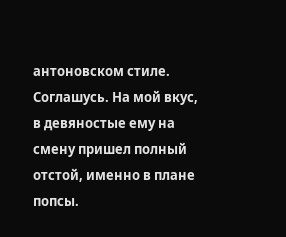антоновском стиле. Соглашусь. На мой вкус, в девяностые ему на смену пришел полный отстой, именно в плане попсы.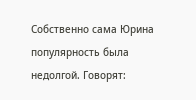Собственно сама Юрина популярность была недолгой. Говорят: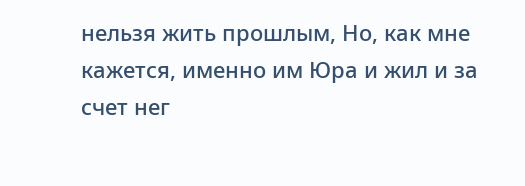нельзя жить прошлым, Но, как мне кажется, именно им Юра и жил и за счет нег